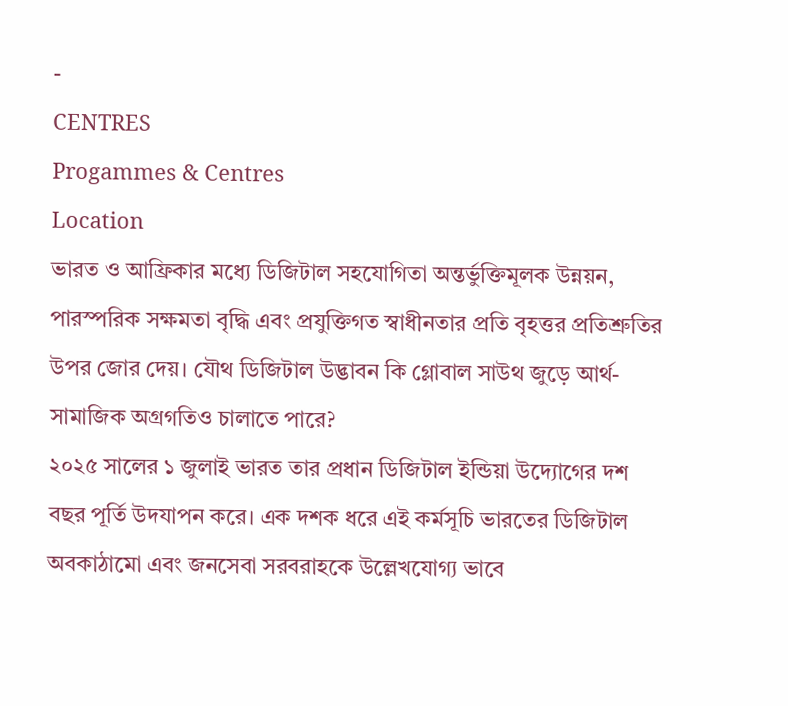-
CENTRES
Progammes & Centres
Location
ভারত ও আফ্রিকার মধ্যে ডিজিটাল সহযোগিতা অন্তর্ভুক্তিমূলক উন্নয়ন, পারস্পরিক সক্ষমতা বৃদ্ধি এবং প্রযুক্তিগত স্বাধীনতার প্রতি বৃহত্তর প্রতিশ্রুতির উপর জোর দেয়। যৌথ ডিজিটাল উদ্ভাবন কি গ্লোবাল সাউথ জুড়ে আর্থ-সামাজিক অগ্রগতিও চালাতে পারে?
২০২৫ সালের ১ জুলাই ভারত তার প্রধান ডিজিটাল ইন্ডিয়া উদ্যোগের দশ বছর পূর্তি উদযাপন করে। এক দশক ধরে এই কর্মসূচি ভারতের ডিজিটাল অবকাঠামো এবং জনসেবা সরবরাহকে উল্লেখযোগ্য ভাবে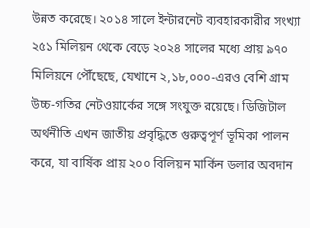উন্নত করেছে। ২০১৪ সালে ইন্টারনেট ব্যবহারকারীর সংখ্যা ২৫১ মিলিয়ন থেকে বেড়ে ২০২৪ সালের মধ্যে প্রায় ৯৭০ মিলিয়নে পৌঁছেছে, যেখানে ২,১৮,০০০-এরও বেশি গ্রাম উচ্চ-গতির নেটওয়ার্কের সঙ্গে সংযুক্ত রয়েছে। ডিজিটাল অর্থনীতি এখন জাতীয় প্রবৃদ্ধিতে গুরুত্বপূর্ণ ভূমিকা পালন করে, যা বার্ষিক প্রায় ২০০ বিলিয়ন মার্কিন ডলার অবদান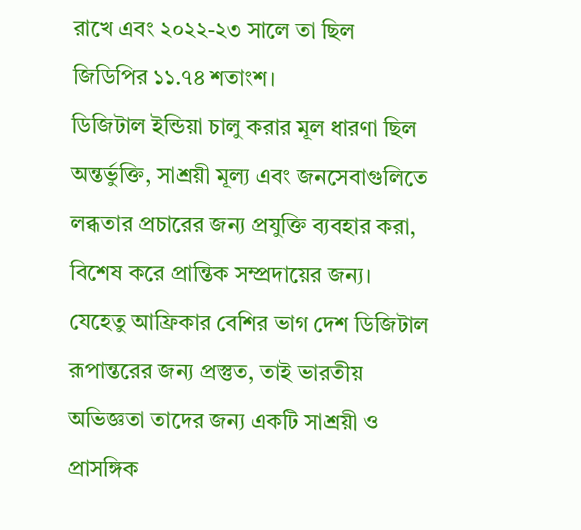রাখে এবং ২০২২-২৩ সালে তা ছিল জিডিপির ১১.৭৪ শতাংশ।
ডিজিটাল ইন্ডিয়া চালু করার মূল ধারণা ছিল অন্তর্ভুক্তি, সাশ্রয়ী মূল্য এবং জনসেবাগুলিতে লব্ধতার প্রচারের জন্য প্রযুক্তি ব্যবহার করা, বিশেষ করে প্রান্তিক সম্প্রদায়ের জন্য। যেহেতু আফ্রিকার বেশির ভাগ দেশ ডিজিটাল রূপান্তরের জন্য প্রস্তুত, তাই ভারতীয় অভিজ্ঞতা তাদের জন্য একটি সাশ্রয়ী ও প্রাসঙ্গিক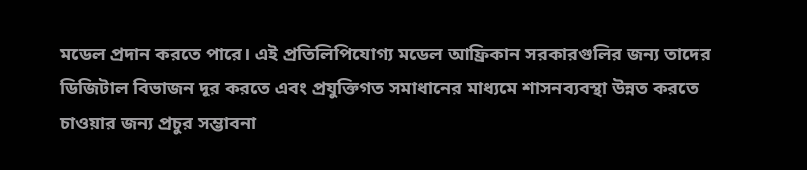মডেল প্রদান করতে পারে। এই প্রতিলিপিযোগ্য মডেল আফ্রিকান সরকারগুলির জন্য তাদের ডিজিটাল বিভাজন দূর করতে এবং প্রযুক্তিগত সমাধানের মাধ্যমে শাসনব্যবস্থা উন্নত করতে চাওয়ার জন্য প্রচুর সম্ভাবনা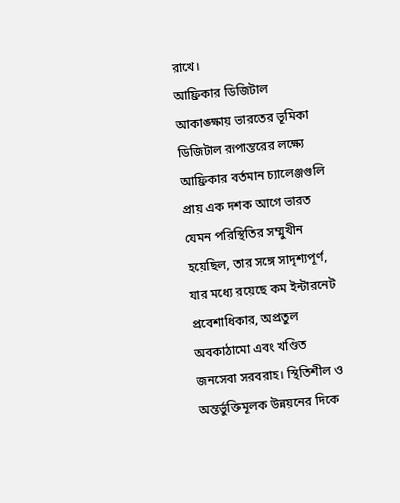রাখে।
আফ্রিকার ডিজিটাল আকাঙ্ক্ষায় ভারতের ভূমিকা
ডিজিটাল রূপান্তরের লক্ষ্যে আফ্রিকার বর্তমান চ্যালেঞ্জগুলি প্রায় এক দশক আগে ভারত যেমন পরিস্থিতির সম্মুখীন হয়েছিল, তার সঙ্গে সাদৃশ্যপূর্ণ, যার মধ্যে রয়েছে কম ইন্টারনেট প্রবেশাধিকার, অপ্রতুল অবকাঠামো এবং খণ্ডিত জনসেবা সরবরাহ। স্থিতিশীল ও অন্তর্ভুক্তিমূলক উন্নয়নের দিকে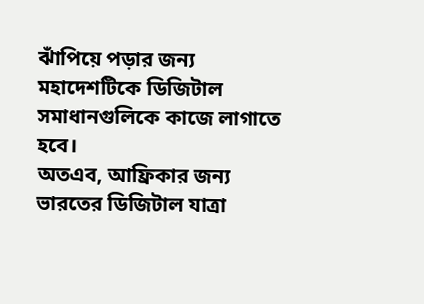ঝাঁপিয়ে পড়ার জন্য মহাদেশটিকে ডিজিটাল সমাধানগুলিকে কাজে লাগাতে হবে।
অতএব, আফ্রিকার জন্য ভারতের ডিজিটাল যাত্রা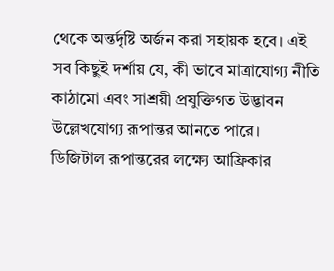থেকে অন্তর্দৃষ্টি অর্জন করা সহায়ক হবে। এই সব কিছুই দর্শায় যে, কী ভাবে মাত্রাযোগ্য নীতি কাঠামো এবং সাশ্রয়ী প্রযুক্তিগত উদ্ভাবন উল্লেখযোগ্য রূপান্তর আনতে পারে।
ডিজিটাল রূপান্তরের লক্ষ্যে আফ্রিকার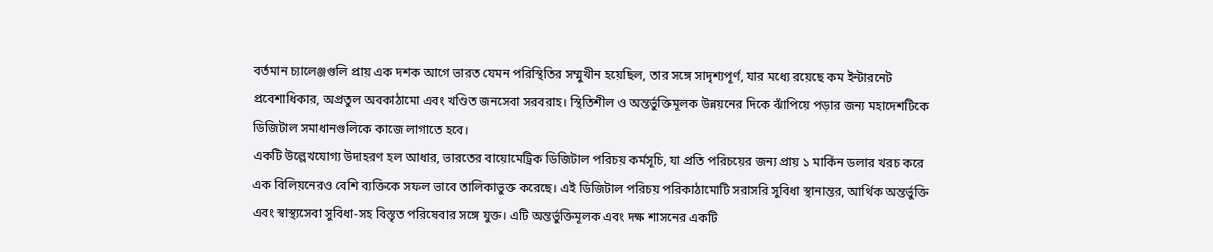বর্তমান চ্যালেঞ্জগুলি প্রায় এক দশক আগে ভারত যেমন পরিস্থিতির সম্মুখীন হয়েছিল, তার সঙ্গে সাদৃশ্যপূর্ণ, যার মধ্যে রয়েছে কম ইন্টারনেট প্রবেশাধিকার, অপ্রতুল অবকাঠামো এবং খণ্ডিত জনসেবা সরবরাহ। স্থিতিশীল ও অন্তর্ভুক্তিমূলক উন্নয়নের দিকে ঝাঁপিয়ে পড়ার জন্য মহাদেশটিকে ডিজিটাল সমাধানগুলিকে কাজে লাগাতে হবে।
একটি উল্লেখযোগ্য উদাহরণ হল আধার, ভারতের বায়োমেট্রিক ডিজিটাল পরিচয় কর্মসূচি, যা প্রতি পরিচয়ের জন্য প্রায় ১ মার্কিন ডলার খরচ করে এক বিলিয়নেরও বেশি ব্যক্তিকে সফল ভাবে তালিকাভুক্ত করেছে। এই ডিজিটাল পরিচয় পরিকাঠামোটি সরাসরি সুবিধা স্থানান্তর, আর্থিক অন্তর্ভুক্তি এবং স্বাস্থ্যসেবা সুবিধা-সহ বিস্তৃত পরিষেবার সঙ্গে যুক্ত। এটি অন্তর্ভুক্তিমূলক এবং দক্ষ শাসনের একটি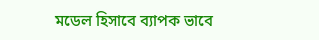মডেল হিসাবে ব্যাপক ভাবে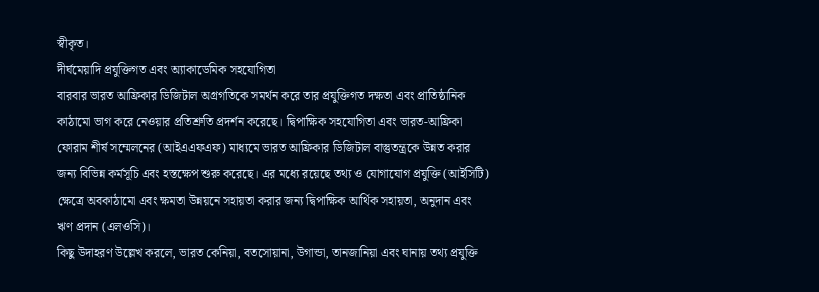স্বীকৃত।
দীর্ঘমেয়াদি প্রযুক্তিগত এবং অ্যাকাডেমিক সহযোগিতা
বারবার ভারত আফ্রিকার ডিজিটাল অগ্রগতিকে সমর্থন করে তার প্রযুক্তিগত দক্ষতা এবং প্রাতিষ্ঠানিক কাঠামো ভাগ করে নেওয়ার প্রতিশ্রুতি প্রদর্শন করেছে। দ্বিপাক্ষিক সহযোগিতা এবং ভারত-আফ্রিকা ফোরাম শীর্ষ সম্মেলনের (আইএএফএফ) মাধ্যমে ভারত আফ্রিকার ডিজিটাল বাস্তুতন্ত্রকে উন্নত করার জন্য বিভিন্ন কর্মসূচি এবং হস্তক্ষেপ শুরু করেছে। এর মধ্যে রয়েছে তথ্য ও যোগাযোগ প্রযুক্তি (আইসিটি) ক্ষেত্রে অবকাঠামো এবং ক্ষমতা উন্নয়নে সহায়তা করার জন্য দ্বিপাক্ষিক আর্থিক সহায়তা, অনুদান এবং ঋণ প্রদান (এলওসি)।
কিছু উদাহরণ উল্লেখ করলে, ভারত কেনিয়া, বতসোয়ানা, উগান্ডা, তানজানিয়া এবং ঘানায় তথ্য প্রযুক্তি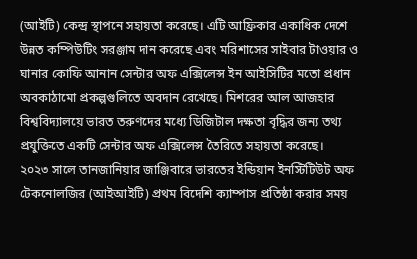(আইটি) কেন্দ্র স্থাপনে সহায়তা করেছে। এটি আফ্রিকার একাধিক দেশে উন্নত কম্পিউটিং সরঞ্জাম দান করেছে এবং মরিশাসের সাইবার টাওয়ার ও ঘানার কোফি আনান সেন্টার অফ এক্সিলেন্স ইন আইসিটির মতো প্রধান অবকাঠামো প্রকল্পগুলিতে অবদান রেখেছে। মিশরের আল আজহার বিশ্ববিদ্যালয়ে ভারত তরুণদের মধ্যে ডিজিটাল দক্ষতা বৃদ্ধির জন্য তথ্য প্রযুক্তিতে একটি সেন্টার অফ এক্সিলেন্স তৈরিতে সহায়তা করেছে।
২০২৩ সালে তানজানিয়ার জাঞ্জিবারে ভারতের ইন্ডিয়ান ইনস্টিটিউট অফ টেকনোলজির (আইআইটি) প্রথম বিদেশি ক্যাম্পাস প্রতিষ্ঠা করার সময়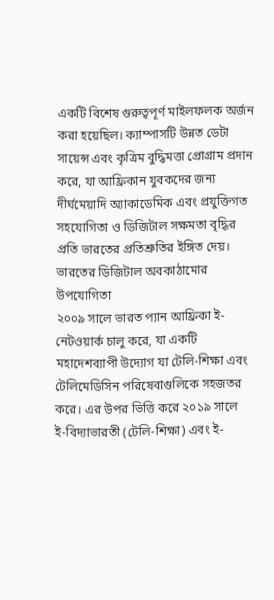একটি বিশেষ গুরুত্বপূর্ণ মাইলফলক অর্জন করা হয়েছিল। ক্যাম্পাসটি উন্নত ডেটা সায়েন্স এবং কৃত্রিম বুদ্ধিমত্তা প্রোগ্রাম প্রদান করে, যা আফ্রিকান যুবকদের জন্য দীর্ঘমেয়াদি অ্যাকাডেমিক এবং প্রযুক্তিগত সহযোগিতা ও ডিজিটাল সক্ষমতা বৃদ্ধির প্রতি ভারতের প্রতিশ্রুতির ইঙ্গিত দেয়।
ভারতের ডিজিটাল অবকাঠামোর উপযোগিতা
২০০৯ সালে ভারত প্যান আফ্রিকা ই-নেটওয়ার্ক চালু করে, যা একটি মহাদেশব্যাপী উদ্যোগ যা টেলি-শিক্ষা এবং টেলিমেডিসিন পরিষেবাগুলিকে সহজতর করে। এর উপর ভিত্তি করে ২০১৯ সালে ই-বিদ্যাভারতী (টেলি-শিক্ষা) এবং ই-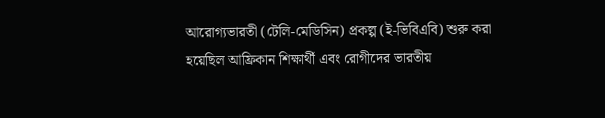আরোগ্যভারতী (টেলি-মেডিসিন) প্রকল্প (ই-ভিবিএবি) শুরু করা হয়েছিল আফ্রিকান শিক্ষার্থী এবং রোগীদের ভারতীয়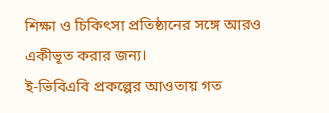শিক্ষা ও চিকিৎসা প্রতিষ্ঠানের সঙ্গে আরও একীভূত করার জন্য।
ই-ভিবিএবি প্রকল্পের আওতায় গত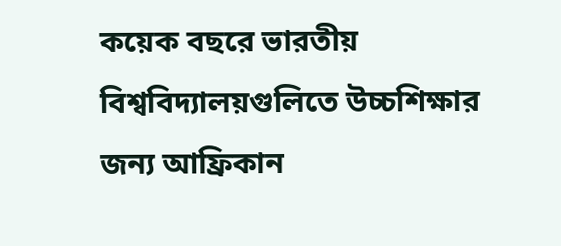কয়েক বছরে ভারতীয় বিশ্ববিদ্যালয়গুলিতে উচ্চশিক্ষার জন্য আফ্রিকান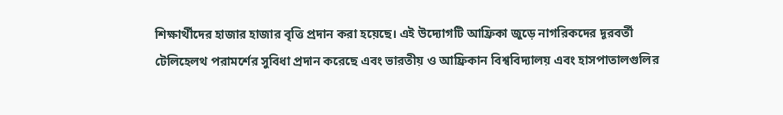শিক্ষার্থীদের হাজার হাজার বৃত্তি প্রদান করা হয়েছে। এই উদ্যোগটি আফ্রিকা জুড়ে নাগরিকদের দূরবর্তী টেলিহেলথ পরামর্শের সুবিধা প্রদান করেছে এবং ভারতীয় ও আফ্রিকান বিশ্ববিদ্যালয় এবং হাসপাতালগুলির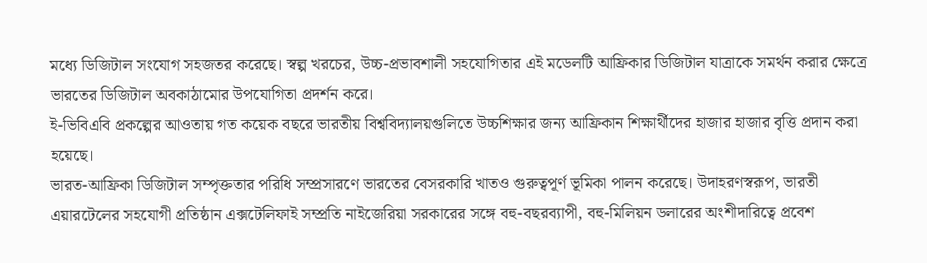মধ্যে ডিজিটাল সংযোগ সহজতর করেছে। স্বল্প খরচের, উচ্চ-প্রভাবশালী সহযোগিতার এই মডেলটি আফ্রিকার ডিজিটাল যাত্রাকে সমর্থন করার ক্ষেত্রে ভারতের ডিজিটাল অবকাঠামোর উপযোগিতা প্রদর্শন করে।
ই-ভিবিএবি প্রকল্পের আওতায় গত কয়েক বছরে ভারতীয় বিশ্ববিদ্যালয়গুলিতে উচ্চশিক্ষার জন্য আফ্রিকান শিক্ষার্থীদের হাজার হাজার বৃত্তি প্রদান করা হয়েছে।
ভারত-আফ্রিকা ডিজিটাল সম্পৃক্ততার পরিধি সম্প্রসারণে ভারতের বেসরকারি খাতও গুরুত্বপূর্ণ ভূমিকা পালন করেছে। উদাহরণস্বরূপ, ভারতী এয়ারটেলের সহযোগী প্রতিষ্ঠান এক্সটেলিফাই সম্প্রতি নাইজেরিয়া সরকারের সঙ্গে বহু-বছরব্যাপী, বহু-মিলিয়ন ডলারের অংশীদারিত্বে প্রবেশ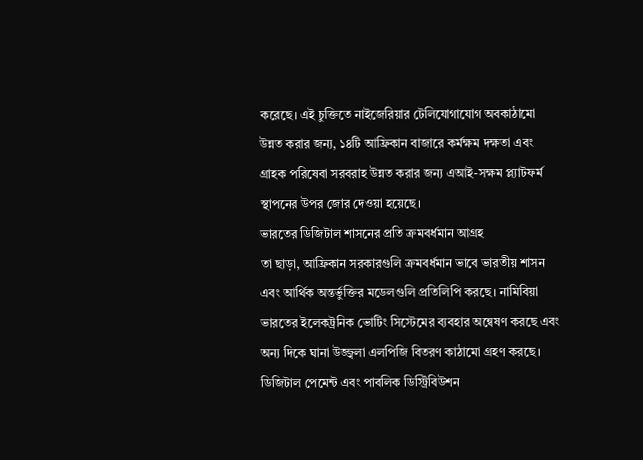করেছে। এই চুক্তিতে নাইজেরিয়ার টেলিযোগাযোগ অবকাঠামো উন্নত করার জন্য, ১৪টি আফ্রিকান বাজারে কর্মক্ষম দক্ষতা এবং গ্রাহক পরিষেবা সরবরাহ উন্নত করার জন্য এআই-সক্ষম প্ল্যাটফর্ম স্থাপনের উপর জোর দেওয়া হয়েছে।
ভারতের ডিজিটাল শাসনের প্রতি ক্রমবর্ধমান আগ্রহ
তা ছাড়া, আফ্রিকান সরকারগুলি ক্রমবর্ধমান ভাবে ভারতীয় শাসন এবং আর্থিক অন্তর্ভুক্তির মডেলগুলি প্রতিলিপি করছে। নামিবিয়া ভারতের ইলেকট্রনিক ভোটিং সিস্টেমের ব্যবহার অন্বেষণ করছে এবং অন্য দিকে ঘানা উজ্জ্বলা এলপিজি বিতরণ কাঠামো গ্রহণ করছে। ডিজিটাল পেমেন্ট এবং পাবলিক ডিস্ট্রিবিউশন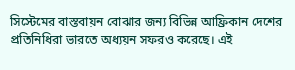সিস্টেমের বাস্তবায়ন বোঝার জন্য বিভিন্ন আফ্রিকান দেশের প্রতিনিধিরা ভারতে অধ্যয়ন সফরও করেছে। এই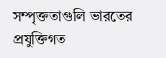সম্পৃক্ততাগুলি ভারতের প্রযুক্তিগত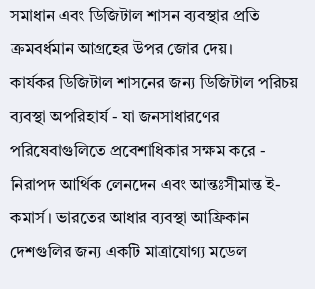সমাধান এবং ডিজিটাল শাসন ব্যবস্থার প্রতি ক্রমবর্ধমান আগ্রহের উপর জোর দেয়।
কার্যকর ডিজিটাল শাসনের জন্য ডিজিটাল পরিচয় ব্যবস্থা অপরিহার্য - যা জনসাধারণের পরিষেবাগুলিতে প্রবেশাধিকার সক্ষম করে - নিরাপদ আর্থিক লেনদেন এবং আন্তঃসীমান্ত ই-কমার্স। ভারতের আধার ব্যবস্থা আফ্রিকান দেশগুলির জন্য একটি মাত্রাযোগ্য মডেল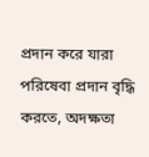প্রদান করে যারা পরিষেবা প্রদান বৃদ্ধি করতে, অদক্ষতা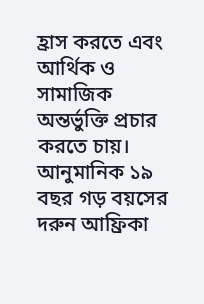হ্রাস করতে এবং আর্থিক ও সামাজিক অন্তর্ভুক্তি প্রচার করতে চায়।
আনুমানিক ১৯ বছর গড় বয়সের দরুন আফ্রিকা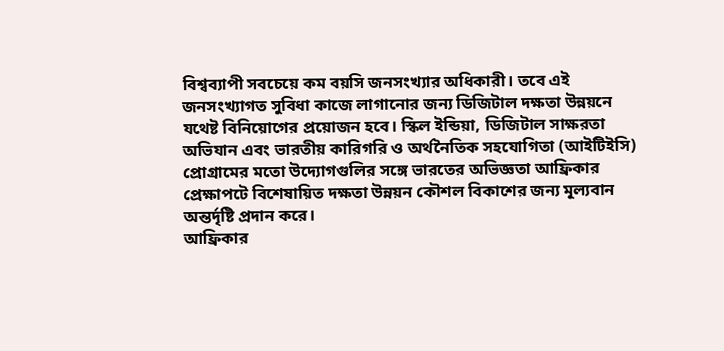বিশ্বব্যাপী সবচেয়ে কম বয়সি জনসংখ্যার অধিকারী। তবে এই জনসংখ্যাগত সুবিধা কাজে লাগানোর জন্য ডিজিটাল দক্ষতা উন্নয়নে যথেষ্ট বিনিয়োগের প্রয়োজন হবে। স্কিল ইন্ডিয়া, ডিজিটাল সাক্ষরতা অভিযান এবং ভারতীয় কারিগরি ও অর্থনৈতিক সহযোগিতা (আইটিইসি) প্রোগ্রামের মতো উদ্যোগগুলির সঙ্গে ভারতের অভিজ্ঞতা আফ্রিকার প্রেক্ষাপটে বিশেষায়িত দক্ষতা উন্নয়ন কৌশল বিকাশের জন্য মূল্যবান অন্তর্দৃষ্টি প্রদান করে।
আফ্রিকার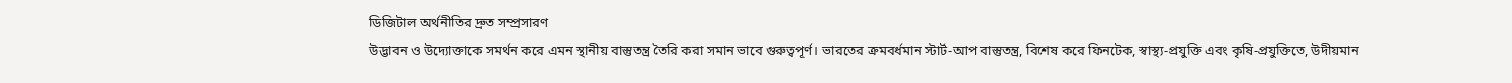ডিজিটাল অর্থনীতির দ্রুত সম্প্রসারণ
উদ্ভাবন ও উদ্যোক্তাকে সমর্থন করে এমন স্থানীয় বাস্তুতন্ত্র তৈরি করা সমান ভাবে গুরুত্বপূর্ণ। ভারতের ক্রমবর্ধমান স্টার্ট-আপ বাস্তুতন্ত্র, বিশেষ করে ফিনটেক, স্বাস্থ্য-প্রযুক্তি এবং কৃষি-প্রযুক্তিতে, উদীয়মান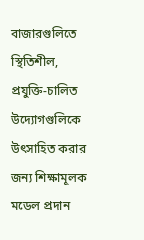বাজারগুলিতে স্থিতিশীল, প্রযুক্তি-চালিত উদ্যোগগুলিকে উৎসাহিত করার জন্য শিক্ষামূলক মডেল প্রদান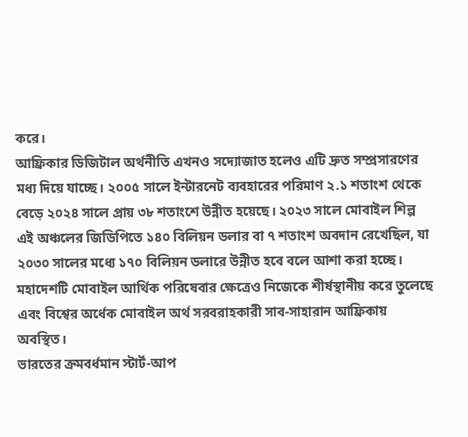করে।
আফ্রিকার ডিজিটাল অর্থনীতি এখনও সদ্যোজাত হলেও এটি দ্রুত সম্প্রসারণের মধ্য দিয়ে যাচ্ছে। ২০০৫ সালে ইন্টারনেট ব্যবহারের পরিমাণ ২.১ শতাংশ থেকে বেড়ে ২০২৪ সালে প্রায় ৩৮ শতাংশে উন্নীত হয়েছে। ২০২৩ সালে মোবাইল শিল্প এই অঞ্চলের জিডিপিতে ১৪০ বিলিয়ন ডলার বা ৭ শতাংশ অবদান রেখেছিল, যা ২০৩০ সালের মধ্যে ১৭০ বিলিয়ন ডলারে উন্নীত হবে বলে আশা করা হচ্ছে। মহাদেশটি মোবাইল আর্থিক পরিষেবার ক্ষেত্রেও নিজেকে শীর্ষস্থানীয় করে তুলেছে এবং বিশ্বের অর্ধেক মোবাইল অর্থ সরবরাহকারী সাব-সাহারান আফ্রিকায় অবস্থিত।
ভারতের ক্রমবর্ধমান স্টার্ট-আপ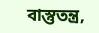বাস্তুতন্ত্র,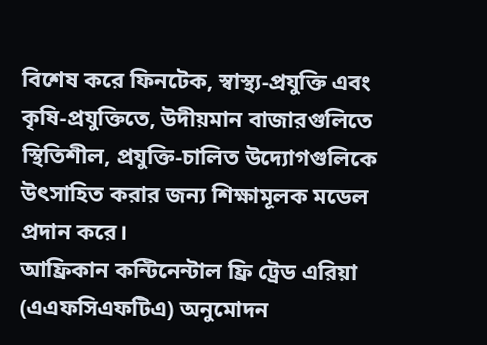বিশেষ করে ফিনটেক, স্বাস্থ্য-প্রযুক্তি এবং কৃষি-প্রযুক্তিতে, উদীয়মান বাজারগুলিতে স্থিতিশীল, প্রযুক্তি-চালিত উদ্যোগগুলিকে উৎসাহিত করার জন্য শিক্ষামূলক মডেল প্রদান করে।
আফ্রিকান কন্টিনেন্টাল ফ্রি ট্রেড এরিয়া (এএফসিএফটিএ) অনুমোদন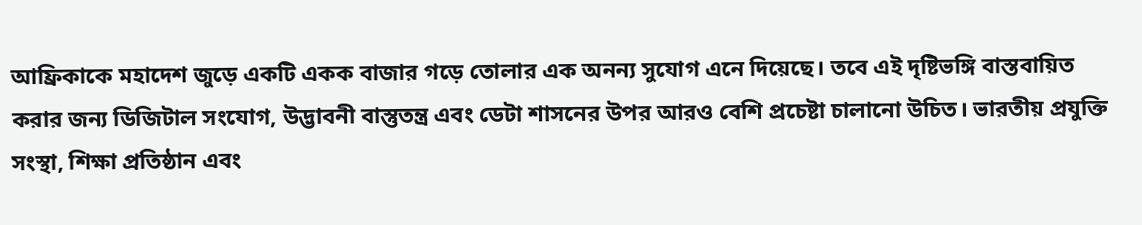আফ্রিকাকে মহাদেশ জুড়ে একটি একক বাজার গড়ে তোলার এক অনন্য সুযোগ এনে দিয়েছে। তবে এই দৃষ্টিভঙ্গি বাস্তবায়িত করার জন্য ডিজিটাল সংযোগ, উদ্ভাবনী বাস্তুতন্ত্র এবং ডেটা শাসনের উপর আরও বেশি প্রচেষ্টা চালানো উচিত। ভারতীয় প্রযুক্তি সংস্থা, শিক্ষা প্রতিষ্ঠান এবং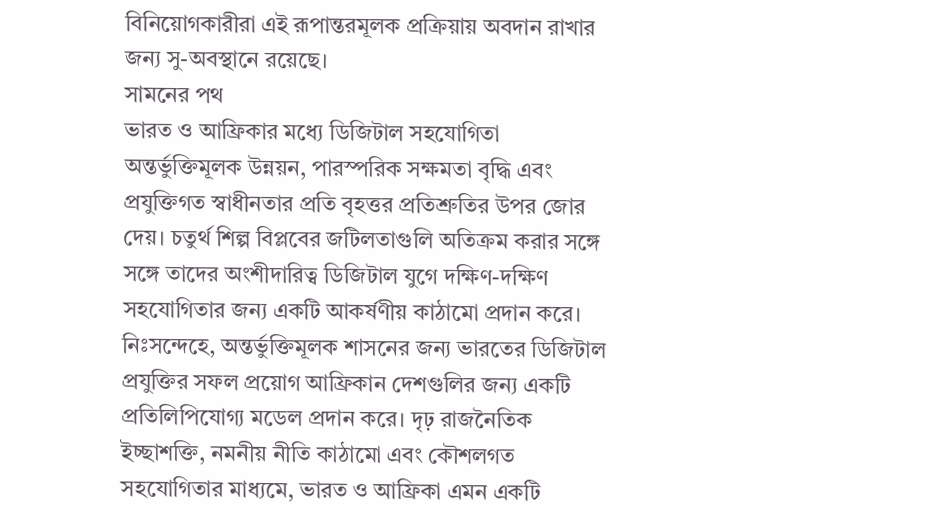বিনিয়োগকারীরা এই রূপান্তরমূলক প্রক্রিয়ায় অবদান রাখার জন্য সু-অবস্থানে রয়েছে।
সামনের পথ
ভারত ও আফ্রিকার মধ্যে ডিজিটাল সহযোগিতা অন্তর্ভুক্তিমূলক উন্নয়ন, পারস্পরিক সক্ষমতা বৃদ্ধি এবং প্রযুক্তিগত স্বাধীনতার প্রতি বৃহত্তর প্রতিশ্রুতির উপর জোর দেয়। চতুর্থ শিল্প বিপ্লবের জটিলতাগুলি অতিক্রম করার সঙ্গে সঙ্গে তাদের অংশীদারিত্ব ডিজিটাল যুগে দক্ষিণ-দক্ষিণ সহযোগিতার জন্য একটি আকর্ষণীয় কাঠামো প্রদান করে।
নিঃসন্দেহে, অন্তর্ভুক্তিমূলক শাসনের জন্য ভারতের ডিজিটাল প্রযুক্তির সফল প্রয়োগ আফ্রিকান দেশগুলির জন্য একটি প্রতিলিপিযোগ্য মডেল প্রদান করে। দৃঢ় রাজনৈতিক ইচ্ছাশক্তি, নমনীয় নীতি কাঠামো এবং কৌশলগত সহযোগিতার মাধ্যমে, ভারত ও আফ্রিকা এমন একটি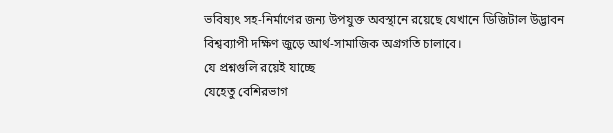ভবিষ্যৎ সহ-নির্মাণের জন্য উপযুক্ত অবস্থানে রয়েছে যেখানে ডিজিটাল উদ্ভাবন বিশ্বব্যাপী দক্ষিণ জুড়ে আর্থ-সামাজিক অগ্রগতি চালাবে।
যে প্রশ্নগুলি রয়েই যাচ্ছে
যেহেতু বেশিরভাগ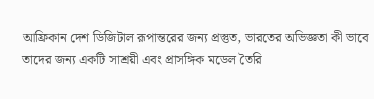আফ্রিকান দেশ ডিজিটাল রূপান্তরের জন্য প্রস্তুত, ভারতের অভিজ্ঞতা কী ভাবে তাদের জন্য একটি সাশ্রয়ী এবং প্রাসঙ্গিক মডেল তৈরি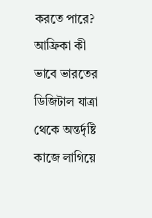করতে পারে?
আফ্রিকা কী ভাবে ভারতের ডিজিটাল যাত্রা থেকে অন্তর্দৃষ্টি কাজে লাগিয়ে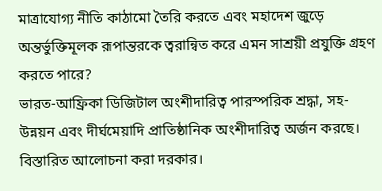মাত্রাযোগ্য নীতি কাঠামো তৈরি করতে এবং মহাদেশ জুড়ে অন্তর্ভুক্তিমূলক রূপান্তরকে ত্বরান্বিত করে এমন সাশ্রয়ী প্রযুক্তি গ্রহণ করতে পারে?
ভারত-আফ্রিকা ডিজিটাল অংশীদারিত্ব পারস্পরিক শ্রদ্ধা, সহ-উন্নয়ন এবং দীর্ঘমেয়াদি প্রাতিষ্ঠানিক অংশীদারিত্ব অর্জন করছে। বিস্তারিত আলোচনা করা দরকার।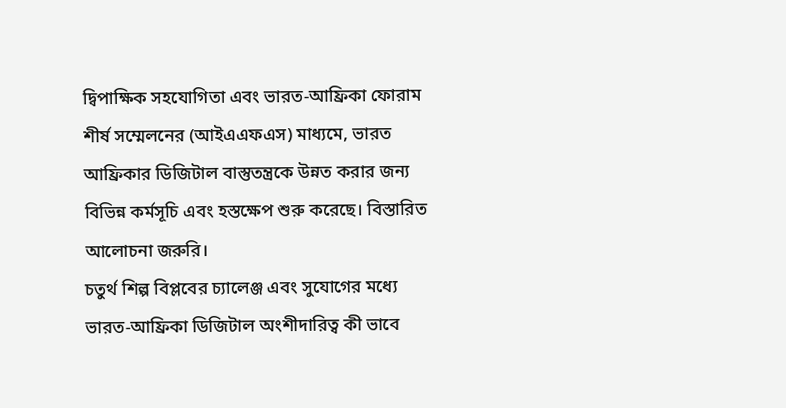দ্বিপাক্ষিক সহযোগিতা এবং ভারত-আফ্রিকা ফোরাম শীর্ষ সম্মেলনের (আইএএফএস) মাধ্যমে, ভারত আফ্রিকার ডিজিটাল বাস্তুতন্ত্রকে উন্নত করার জন্য বিভিন্ন কর্মসূচি এবং হস্তক্ষেপ শুরু করেছে। বিস্তারিত আলোচনা জরুরি।
চতুর্থ শিল্প বিপ্লবের চ্যালেঞ্জ এবং সুযোগের মধ্যে ভারত-আফ্রিকা ডিজিটাল অংশীদারিত্ব কী ভাবে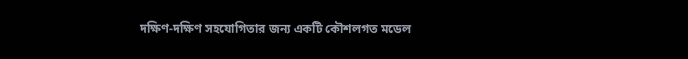দক্ষিণ-দক্ষিণ সহযোগিতার জন্য একটি কৌশলগত মডেল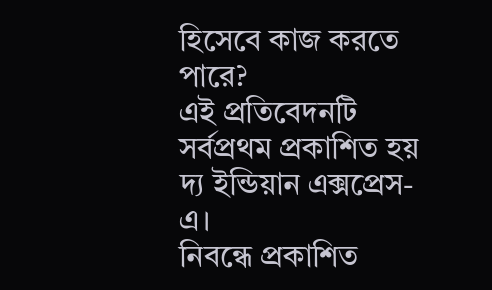হিসেবে কাজ করতে পারে?
এই প্রতিবেদনটি সর্বপ্রথম প্রকাশিত হয় দ্য ইন্ডিয়ান এক্সপ্রেস-এ।
নিবন্ধে প্রকাশিত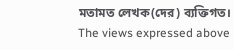মতামত লেখক(দের) ব্যক্তিগত।
The views expressed above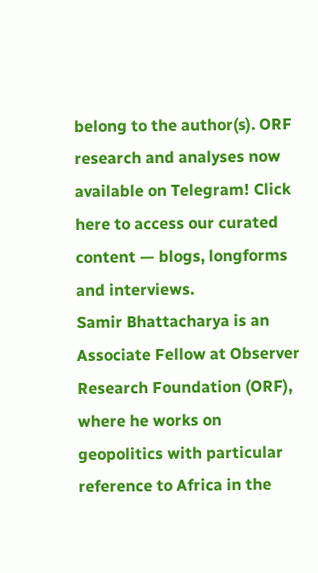belong to the author(s). ORF research and analyses now available on Telegram! Click here to access our curated content — blogs, longforms and interviews.
Samir Bhattacharya is an Associate Fellow at Observer Research Foundation (ORF), where he works on geopolitics with particular reference to Africa in the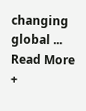changing global ...
Read More +